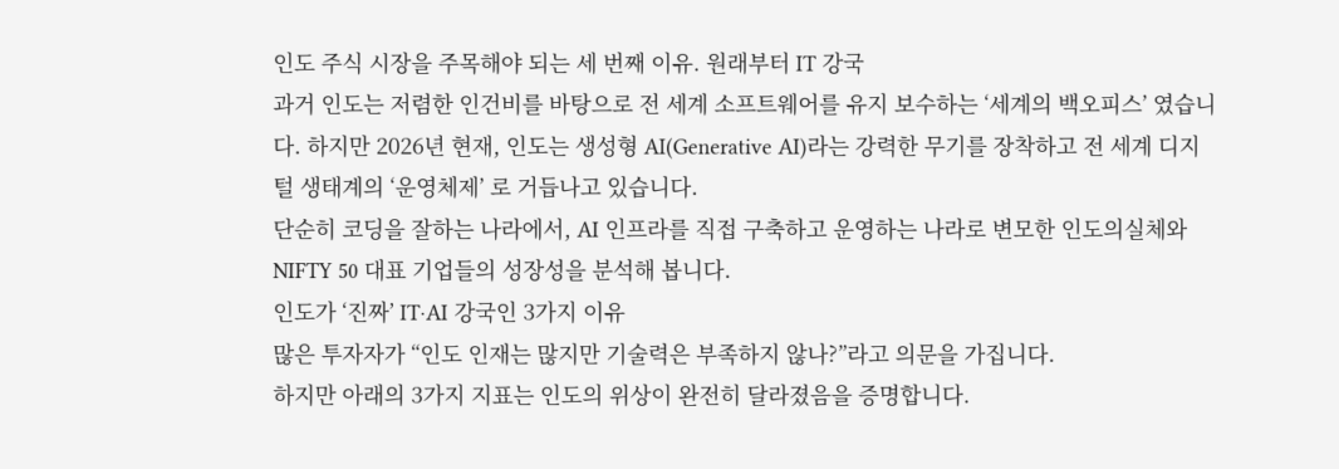인도 주식 시장을 주목해야 되는 세 번째 이유. 원래부터 IT 강국
과거 인도는 저렴한 인건비를 바탕으로 전 세계 소프트웨어를 유지 보수하는 ‘세계의 백오피스’ 였습니다. 하지만 2026년 현재, 인도는 생성형 AI(Generative AI)라는 강력한 무기를 장착하고 전 세계 디지털 생태계의 ‘운영체제’ 로 거듭나고 있습니다.
단순히 코딩을 잘하는 나라에서, AI 인프라를 직접 구축하고 운영하는 나라로 변모한 인도의실체와 NIFTY 50 대표 기업들의 성장성을 분석해 봅니다.
인도가 ‘진짜’ IT·AI 강국인 3가지 이유
많은 투자자가 “인도 인재는 많지만 기술력은 부족하지 않나?”라고 의문을 가집니다.
하지만 아래의 3가지 지표는 인도의 위상이 완전히 달라졌음을 증명합니다.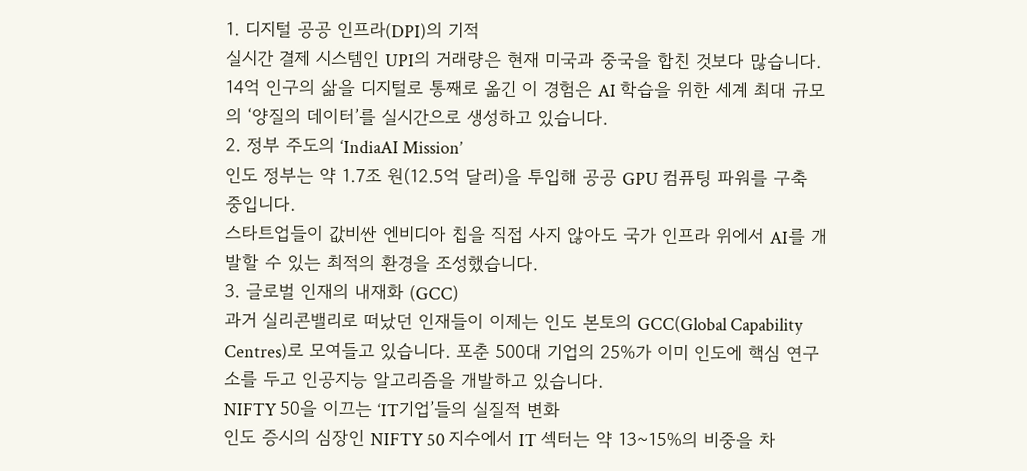1. 디지털 공공 인프라(DPI)의 기적
실시간 결제 시스템인 UPI의 거래량은 현재 미국과 중국을 합친 것보다 많습니다. 14억 인구의 삶을 디지털로 통째로 옮긴 이 경험은 AI 학습을 위한 세계 최대 규모의 ‘양질의 데이터’를 실시간으로 생성하고 있습니다.
2. 정부 주도의 ‘IndiaAI Mission’
인도 정부는 약 1.7조 원(12.5억 달러)을 투입해 공공 GPU 컴퓨팅 파워를 구축 중입니다.
스타트업들이 값비싼 엔비디아 칩을 직접 사지 않아도 국가 인프라 위에서 AI를 개발할 수 있는 최적의 환경을 조성했습니다.
3. 글로벌 인재의 내재화 (GCC)
과거 실리콘밸리로 떠났던 인재들이 이제는 인도 본토의 GCC(Global Capability Centres)로 모여들고 있습니다. 포춘 500대 기업의 25%가 이미 인도에 핵심 연구소를 두고 인공지능 알고리즘을 개발하고 있습니다.
NIFTY 50을 이끄는 ‘IT기업’들의 실질적 변화
인도 증시의 심장인 NIFTY 50 지수에서 IT 섹터는 약 13~15%의 비중을 차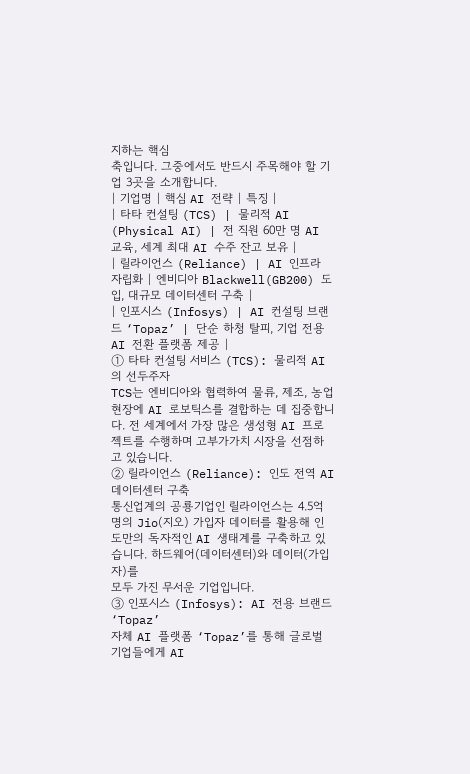지하는 핵심
축입니다. 그중에서도 반드시 주목해야 할 기업 3곳을 소개합니다.
| 기업명 | 핵심 AI 전략 | 특징 |
| 타타 컨설팅 (TCS) | 물리적 AI (Physical AI) | 전 직원 60만 명 AI 교육, 세계 최대 AI 수주 잔고 보유 |
| 릴라이언스 (Reliance) | AI 인프라 자립화 | 엔비디아 Blackwell(GB200) 도입, 대규모 데이터센터 구축 |
| 인포시스 (Infosys) | AI 컨설팅 브랜드 ‘Topaz’ | 단순 하청 탈피, 기업 전용 AI 전환 플랫폼 제공 |
① 타타 컨설팅 서비스 (TCS): 물리적 AI의 선두주자
TCS는 엔비디아와 협력하여 물류, 제조, 농업 현장에 AI 로보틱스를 결합하는 데 집중합니다. 전 세계에서 가장 많은 생성형 AI 프로젝트를 수행하며 고부가가치 시장을 선점하고 있습니다.
② 릴라이언스 (Reliance): 인도 전역 AI 데이터센터 구축
통신업계의 공룡기업인 릴라이언스는 4.5억 명의 Jio(지오) 가입자 데이터를 활용해 인도만의 독자적인 AI 생태계를 구축하고 있습니다. 하드웨어(데이터센터)와 데이터(가입자)를
모두 가진 무서운 기업입니다.
③ 인포시스 (Infosys): AI 전용 브랜드 ‘Topaz’
자체 AI 플랫폼 ‘Topaz’를 통해 글로벌 기업들에게 AI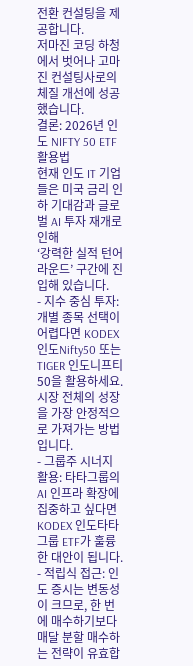전환 컨설팅을 제공합니다.
저마진 코딩 하청에서 벗어나 고마진 컨설팅사로의 체질 개선에 성공했습니다.
결론: 2026년 인도 NIFTY 50 ETF 활용법
현재 인도 IT 기업들은 미국 금리 인하 기대감과 글로벌 AI 투자 재개로 인해
‘강력한 실적 턴어라운드’ 구간에 진입해 있습니다.
- 지수 중심 투자: 개별 종목 선택이 어렵다면 KODEX 인도Nifty50 또는 TIGER 인도니프티50을 활용하세요. 시장 전체의 성장을 가장 안정적으로 가져가는 방법입니다.
- 그룹주 시너지 활용: 타타그룹의 AI 인프라 확장에 집중하고 싶다면 KODEX 인도타타그룹 ETF가 훌륭한 대안이 됩니다.
- 적립식 접근: 인도 증시는 변동성이 크므로, 한 번에 매수하기보다 매달 분할 매수하는 전략이 유효합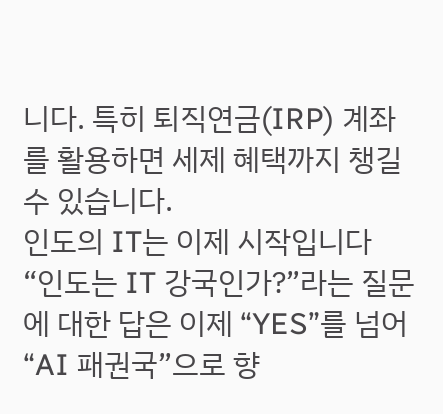니다. 특히 퇴직연금(IRP) 계좌를 활용하면 세제 혜택까지 챙길 수 있습니다.
인도의 IT는 이제 시작입니다
“인도는 IT 강국인가?”라는 질문에 대한 답은 이제 “YES”를 넘어 “AI 패권국”으로 향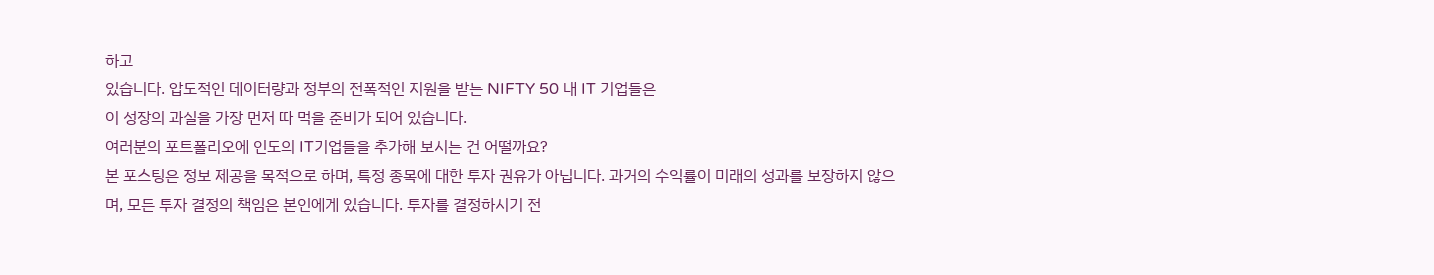하고
있습니다. 압도적인 데이터량과 정부의 전폭적인 지원을 받는 NIFTY 50 내 IT 기업들은
이 성장의 과실을 가장 먼저 따 먹을 준비가 되어 있습니다.
여러분의 포트폴리오에 인도의 IT기업들을 추가해 보시는 건 어떨까요?
본 포스팅은 정보 제공을 목적으로 하며, 특정 종목에 대한 투자 권유가 아닙니다. 과거의 수익률이 미래의 성과를 보장하지 않으며, 모든 투자 결정의 책임은 본인에게 있습니다. 투자를 결정하시기 전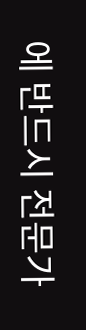에 반드시 전문가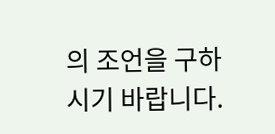의 조언을 구하시기 바랍니다.